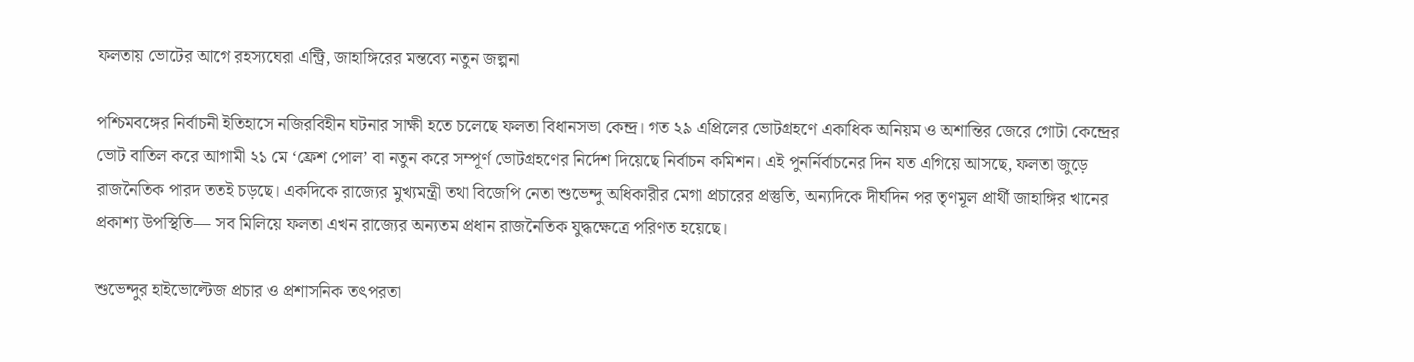ফলতায় ভোটের আগে রহস্যঘেরা এন্ট্রি, জাহাঙ্গিরের মন্তব্যে নতুন জল্পনা

পশ্চিমবঙ্গের নির্বাচনী ইতিহাসে নজিরবিহীন ঘটনার সাক্ষী হতে চলেছে ফলতা বিধানসভা কেন্দ্র। গত ২৯ এপ্রিলের ভোটগ্রহণে একাধিক অনিয়ম ও অশান্তির জেরে গোটা কেন্দ্রের ভোট বাতিল করে আগামী ২১ মে ‘ফ্রেশ পোল’ বা নতুন করে সম্পূর্ণ ভোটগ্রহণের নির্দেশ দিয়েছে নির্বাচন কমিশন। এই পুনর্নির্বাচনের দিন যত এগিয়ে আসছে, ফলতা জুড়ে রাজনৈতিক পারদ ততই চড়ছে। একদিকে রাজ্যের মুখ্যমন্ত্রী তথা বিজেপি নেতা শুভেন্দু অধিকারীর মেগা প্রচারের প্রস্তুতি, অন্যদিকে দীর্ঘদিন পর তৃণমূল প্রার্থী জাহাঙ্গির খানের প্রকাশ্য উপস্থিতি— সব মিলিয়ে ফলতা এখন রাজ্যের অন্যতম প্রধান রাজনৈতিক যুদ্ধক্ষেত্রে পরিণত হয়েছে।

শুভেন্দুর হাইভোল্টেজ প্রচার ও প্রশাসনিক তৎপরতা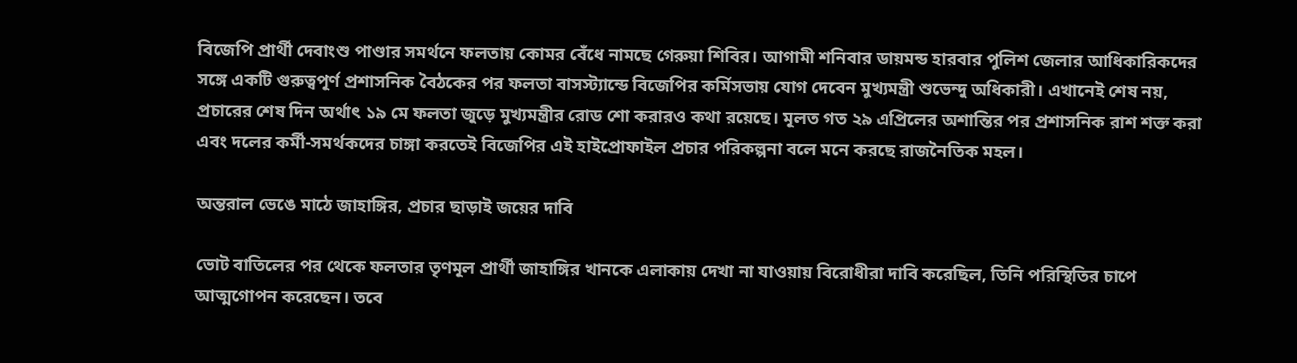বিজেপি প্রার্থী দেবাংশু পাণ্ডার সমর্থনে ফলতায় কোমর বেঁধে নামছে গেরুয়া শিবির। আগামী শনিবার ডায়মন্ড হারবার পুলিশ জেলার আধিকারিকদের সঙ্গে একটি গুরুত্বপূর্ণ প্রশাসনিক বৈঠকের পর ফলতা বাসস্ট্যান্ডে বিজেপির কর্মিসভায় যোগ দেবেন মুখ্যমন্ত্রী শুভেন্দু অধিকারী। এখানেই শেষ নয়, প্রচারের শেষ দিন অর্থাৎ ১৯ মে ফলতা জুড়ে মুখ্যমন্ত্রীর রোড শো করারও কথা রয়েছে। মূলত গত ২৯ এপ্রিলের অশান্তির পর প্রশাসনিক রাশ শক্ত করা এবং দলের কর্মী-সমর্থকদের চাঙ্গা করতেই বিজেপির এই হাইপ্রোফাইল প্রচার পরিকল্পনা বলে মনে করছে রাজনৈতিক মহল।

অন্তরাল ভেঙে মাঠে জাহাঙ্গির, প্রচার ছাড়াই জয়ের দাবি

ভোট বাতিলের পর থেকে ফলতার তৃণমূল প্রার্থী জাহাঙ্গির খানকে এলাকায় দেখা না যাওয়ায় বিরোধীরা দাবি করেছিল, তিনি পরিস্থিতির চাপে আত্মগোপন করেছেন। তবে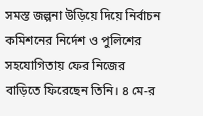সমস্ত জল্পনা উড়িয়ে দিয়ে নির্বাচন কমিশনের নির্দেশ ও পুলিশের সহযোগিতায় ফের নিজের বাড়িতে ফিরেছেন তিনি। ৪ মে-র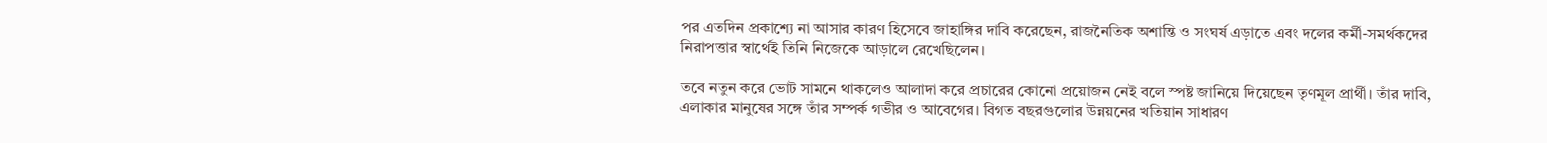পর এতদিন প্রকাশ্যে না আসার কারণ হিসেবে জাহাঙ্গির দাবি করেছেন, রাজনৈতিক অশান্তি ও সংঘর্ষ এড়াতে এবং দলের কর্মী-সমর্থকদের নিরাপত্তার স্বার্থেই তিনি নিজেকে আড়ালে রেখেছিলেন।

তবে নতুন করে ভোট সামনে থাকলেও আলাদা করে প্রচারের কোনো প্রয়োজন নেই বলে স্পষ্ট জানিয়ে দিয়েছেন তৃণমূল প্রার্থী। তাঁর দাবি, এলাকার মানুষের সঙ্গে তাঁর সম্পর্ক গভীর ও আবেগের। বিগত বছরগুলোর উন্নয়নের খতিয়ান সাধারণ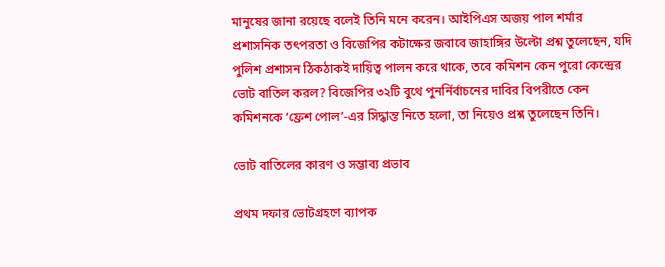মানুষের জানা রয়েছে বলেই তিনি মনে করেন। আইপিএস অজয় পাল শর্মার প্রশাসনিক তৎপরতা ও বিজেপির কটাক্ষের জবাবে জাহাঙ্গির উল্টো প্রশ্ন তুলেছেন, যদি পুলিশ প্রশাসন ঠিকঠাকই দায়িত্ব পালন করে থাকে, তবে কমিশন কেন পুরো কেন্দ্রের ভোট বাতিল করল? বিজেপির ৩২টি বুথে পুনর্নির্বাচনের দাবির বিপরীতে কেন কমিশনকে ‘ফ্রেশ পোল’-এর সিদ্ধান্ত নিতে হলো, তা নিয়েও প্রশ্ন তুলেছেন তিনি।

ভোট বাতিলের কারণ ও সম্ভাব্য প্রভাব

প্রথম দফার ভোটগ্রহণে ব্যাপক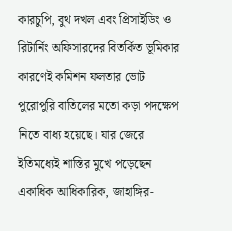কারচুপি, বুথ দখল এবং প্রিসাইডিং ও রিটার্নিং অফিসারদের বিতর্কিত ভূমিকার কারণেই কমিশন ফলতার ভোট পুরোপুরি বাতিলের মতো কড়া পদক্ষেপ নিতে বাধ্য হয়েছে। যার জেরে ইতিমধ্যেই শাস্তির মুখে পড়েছেন একাধিক আধিকারিক, জাহাঙ্গির-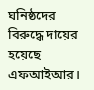ঘনিষ্ঠদের বিরুদ্ধে দায়ের হয়েছে এফআইআর।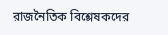রাজনৈতিক বিশ্লেষকদের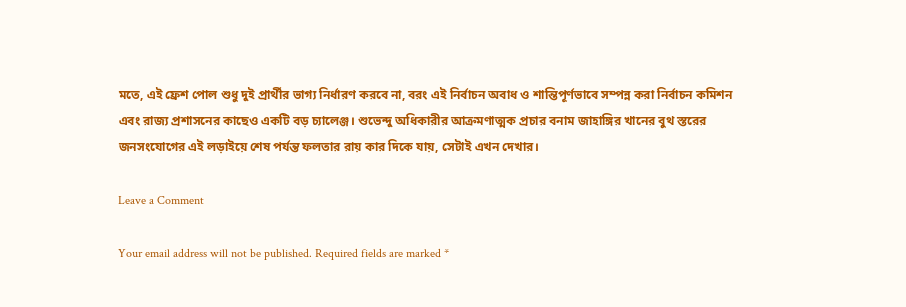মতে, এই ফ্রেশ পোল শুধু দুই প্রার্থীর ভাগ্য নির্ধারণ করবে না, বরং এই নির্বাচন অবাধ ও শান্তিপূর্ণভাবে সম্পন্ন করা নির্বাচন কমিশন এবং রাজ্য প্রশাসনের কাছেও একটি বড় চ্যালেঞ্জ। শুভেন্দু অধিকারীর আক্রমণাত্মক প্রচার বনাম জাহাঙ্গির খানের বুথ স্তরের জনসংযোগের এই লড়াইয়ে শেষ পর্যন্ত ফলতার রায় কার দিকে যায়, সেটাই এখন দেখার।

Leave a Comment

Your email address will not be published. Required fields are marked *